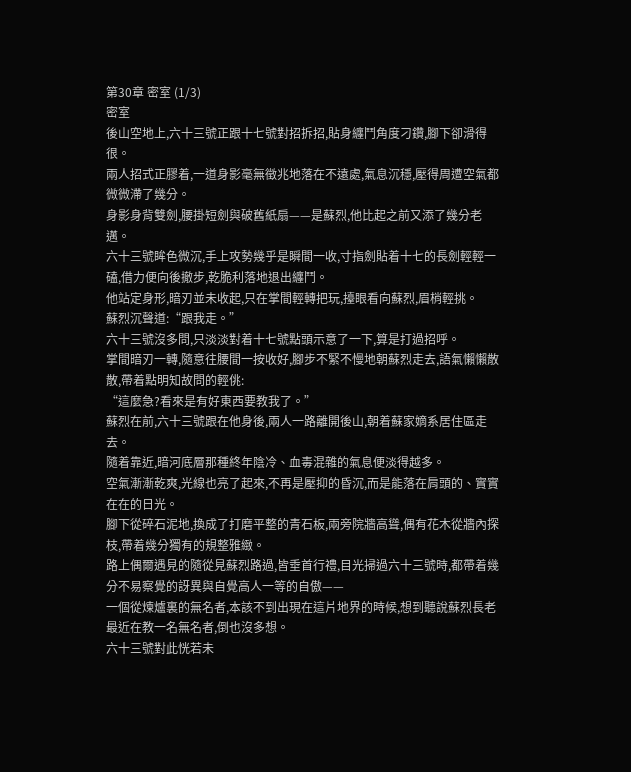第30章 密室 (1/3)
密室
後山空地上,六十三號正跟十七號對招拆招,貼身纏鬥角度刁鑽,腳下卻滑得很。
兩人招式正膠着,一道身影毫無徵兆地落在不遠處,氣息沉穩,壓得周遭空氣都微微滯了幾分。
身影身背雙劍,腰掛短劍與破舊紙扇——是蘇烈,他比起之前又添了幾分老邁。
六十三號眸色微沉,手上攻勢幾乎是瞬間一收,寸指劍貼着十七的長劍輕輕一磕,借力便向後撤步,乾脆利落地退出纏鬥。
他站定身形,暗刃並未收起,只在掌間輕轉把玩,擡眼看向蘇烈,眉梢輕挑。
蘇烈沉聲道:“跟我走。”
六十三號沒多問,只淡淡對着十七號點頭示意了一下,算是打過招呼。
掌間暗刃一轉,隨意往腰間一按收好,腳步不緊不慢地朝蘇烈走去,語氣懶懶散散,帶着點明知故問的輕佻:
“這麼急?看來是有好東西要教我了。”
蘇烈在前,六十三號跟在他身後,兩人一路離開後山,朝着蘇家嫡系居住區走去。
隨着靠近,暗河底層那種終年陰冷、血毒混雜的氣息便淡得越多。
空氣漸漸乾爽,光線也亮了起來,不再是壓抑的昏沉,而是能落在肩頭的、實實在在的日光。
腳下從碎石泥地,換成了打磨平整的青石板,兩旁院牆高聳,偶有花木從牆內探枝,帶着幾分獨有的規整雅緻。
路上偶爾遇見的隨從見蘇烈路過,皆垂首行禮,目光掃過六十三號時,都帶着幾分不易察覺的訝異與自覺高人一等的自傲——
一個從煉爐裏的無名者,本該不到出現在這片地界的時候,想到聽說蘇烈長老最近在教一名無名者,倒也沒多想。
六十三號對此恍若未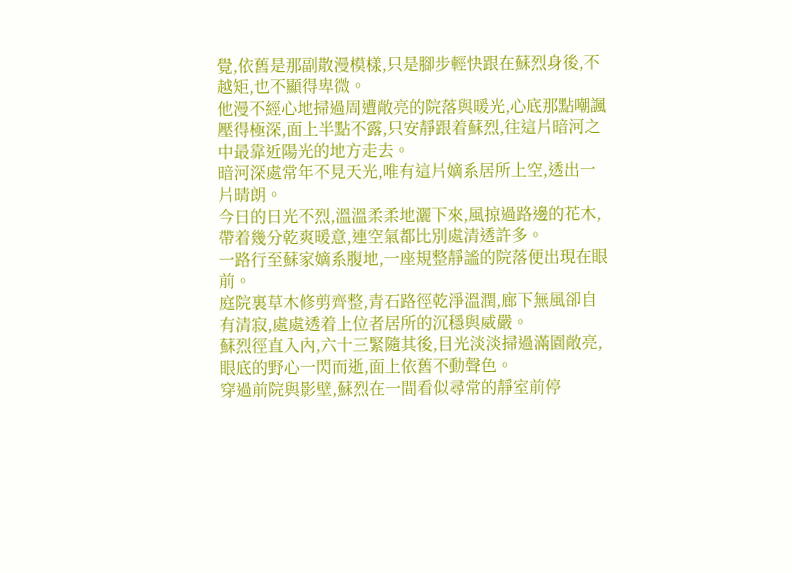覺,依舊是那副散漫模樣,只是腳步輕快跟在蘇烈身後,不越矩,也不顯得卑微。
他漫不經心地掃過周遭敞亮的院落與暖光,心底那點嘲諷壓得極深,面上半點不露,只安靜跟着蘇烈,往這片暗河之中最靠近陽光的地方走去。
暗河深處常年不見天光,唯有這片嫡系居所上空,透出一片晴朗。
今日的日光不烈,溫溫柔柔地灑下來,風掠過路邊的花木,帶着幾分乾爽暖意,連空氣都比別處清透許多。
一路行至蘇家嫡系腹地,一座規整靜謐的院落便出現在眼前。
庭院裏草木修剪齊整,青石路徑乾淨溫潤,廊下無風卻自有清寂,處處透着上位者居所的沉穩與威嚴。
蘇烈徑直入內,六十三緊隨其後,目光淡淡掃過滿園敞亮,眼底的野心一閃而逝,面上依舊不動聲色。
穿過前院與影壁,蘇烈在一間看似尋常的靜室前停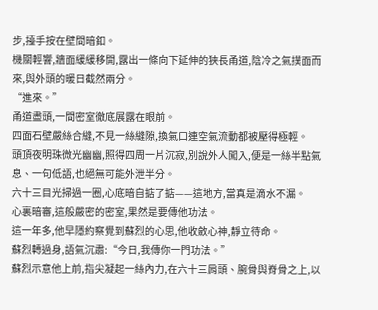步,擡手按在壁間暗釦。
機關輕響,牆面緩緩移開,露出一條向下延伸的狹長甬道,陰冷之氣撲面而來,與外頭的暖日截然兩分。
“進來。”
甬道盡頭,一間密室徹底展露在眼前。
四面石壁嚴絲合縫,不見一絲縫隙,換氣口連空氣流動都被壓得極輕。
頭頂夜明珠微光幽幽,照得四周一片沉寂,別說外人闖入,便是一絲半點氣息、一句低語,也絕無可能外泄半分。
六十三目光掃過一圈,心底暗自掂了掂——這地方,當真是滴水不漏。
心裏暗審,這般嚴密的密室,果然是要傳他功法。
這一年多,他早隱約察覺到蘇烈的心思,他收斂心神,靜立待命。
蘇烈轉過身,語氣沉肅:“今日,我傳你一門功法。”
蘇烈示意他上前,指尖凝起一絲內力,在六十三肩頭、腕骨與脊骨之上,以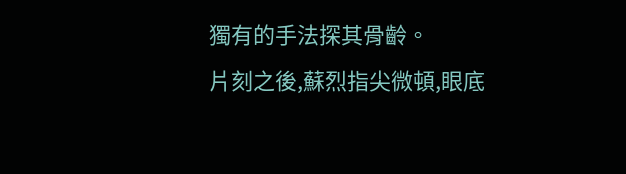獨有的手法探其骨齡。
片刻之後,蘇烈指尖微頓,眼底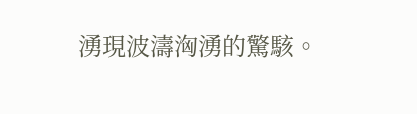湧現波濤洶湧的驚駭。